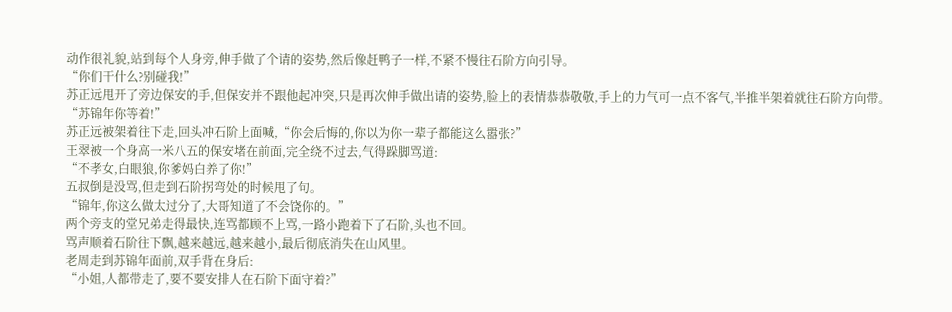动作很礼貌,站到每个人身旁,伸手做了个请的姿势,然后像赶鸭子一样,不紧不慢往石阶方向引导。
“你们干什么?别碰我!”
苏正远甩开了旁边保安的手,但保安并不跟他起冲突,只是再次伸手做出请的姿势,脸上的表情恭恭敬敬,手上的力气可一点不客气,半推半架着就往石阶方向带。
“苏锦年你等着!”
苏正远被架着往下走,回头冲石阶上面喊,“你会后悔的,你以为你一辈子都能这么嚣张?”
王翠被一个身高一米八五的保安堵在前面,完全绕不过去,气得跺脚骂道:
“不孝女,白眼狼,你爹妈白养了你!”
五叔倒是没骂,但走到石阶拐弯处的时候甩了句。
“锦年,你这么做太过分了,大哥知道了不会饶你的。”
两个旁支的堂兄弟走得最快,连骂都顾不上骂,一路小跑着下了石阶,头也不回。
骂声顺着石阶往下飘,越来越远,越来越小,最后彻底消失在山风里。
老周走到苏锦年面前,双手背在身后:
“小姐,人都带走了,要不要安排人在石阶下面守着?”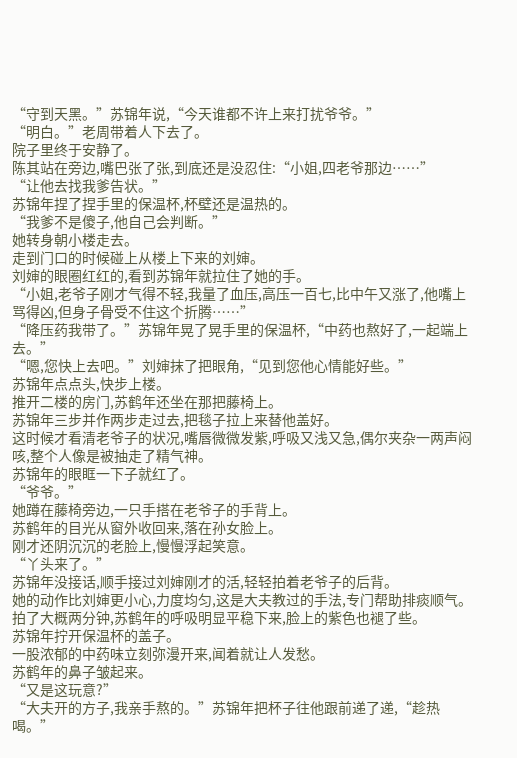“守到天黑。”苏锦年说,“今天谁都不许上来打扰爷爷。”
“明白。”老周带着人下去了。
院子里终于安静了。
陈其站在旁边,嘴巴张了张,到底还是没忍住:“小姐,四老爷那边……”
“让他去找我爹告状。”
苏锦年捏了捏手里的保温杯,杯壁还是温热的。
“我爹不是傻子,他自己会判断。”
她转身朝小楼走去。
走到门口的时候碰上从楼上下来的刘婶。
刘婶的眼圈红红的,看到苏锦年就拉住了她的手。
“小姐,老爷子刚才气得不轻,我量了血压,高压一百七,比中午又涨了,他嘴上骂得凶,但身子骨受不住这个折腾……”
“降压药我带了。”苏锦年晃了晃手里的保温杯,“中药也熬好了,一起端上去。”
“嗯,您快上去吧。”刘婶抹了把眼角,“见到您他心情能好些。”
苏锦年点点头,快步上楼。
推开二楼的房门,苏鹤年还坐在那把藤椅上。
苏锦年三步并作两步走过去,把毯子拉上来替他盖好。
这时候才看清老爷子的状况,嘴唇微微发紫,呼吸又浅又急,偶尔夹杂一两声闷咳,整个人像是被抽走了精气神。
苏锦年的眼眶一下子就红了。
“爷爷。”
她蹲在藤椅旁边,一只手搭在老爷子的手背上。
苏鹤年的目光从窗外收回来,落在孙女脸上。
刚才还阴沉沉的老脸上,慢慢浮起笑意。
“丫头来了。”
苏锦年没接话,顺手接过刘婶刚才的活,轻轻拍着老爷子的后背。
她的动作比刘婶更小心,力度均匀,这是大夫教过的手法,专门帮助排痰顺气。
拍了大概两分钟,苏鹤年的呼吸明显平稳下来,脸上的紫色也褪了些。
苏锦年拧开保温杯的盖子。
一股浓郁的中药味立刻弥漫开来,闻着就让人发愁。
苏鹤年的鼻子皱起来。
“又是这玩意?”
“大夫开的方子,我亲手熬的。”苏锦年把杯子往他跟前递了递,“趁热喝。”